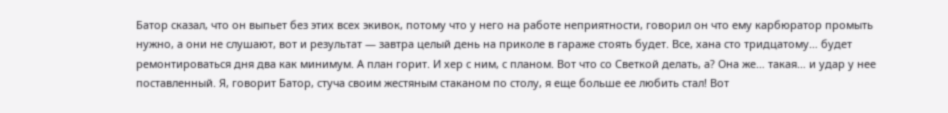Батор сказал, что он выпьет без этих всех экивок, потому что у него на работе неприятности, говорил он что ему карбюратор промыть нужно, а они не слушают, вот и результат — завтра целый день на приколе в гараже стоять будет. Все, хана сто тридцатому… будет ремонтироваться дня два как минимум. А план горит. И хер с ним, с планом. Вот что со Светкой делать, а? Она же… такая… и удар у нее поставленный. Я, говорит Батор, стуча своим жестяным стаканом по столу, я еще больше ее любить стал! Вот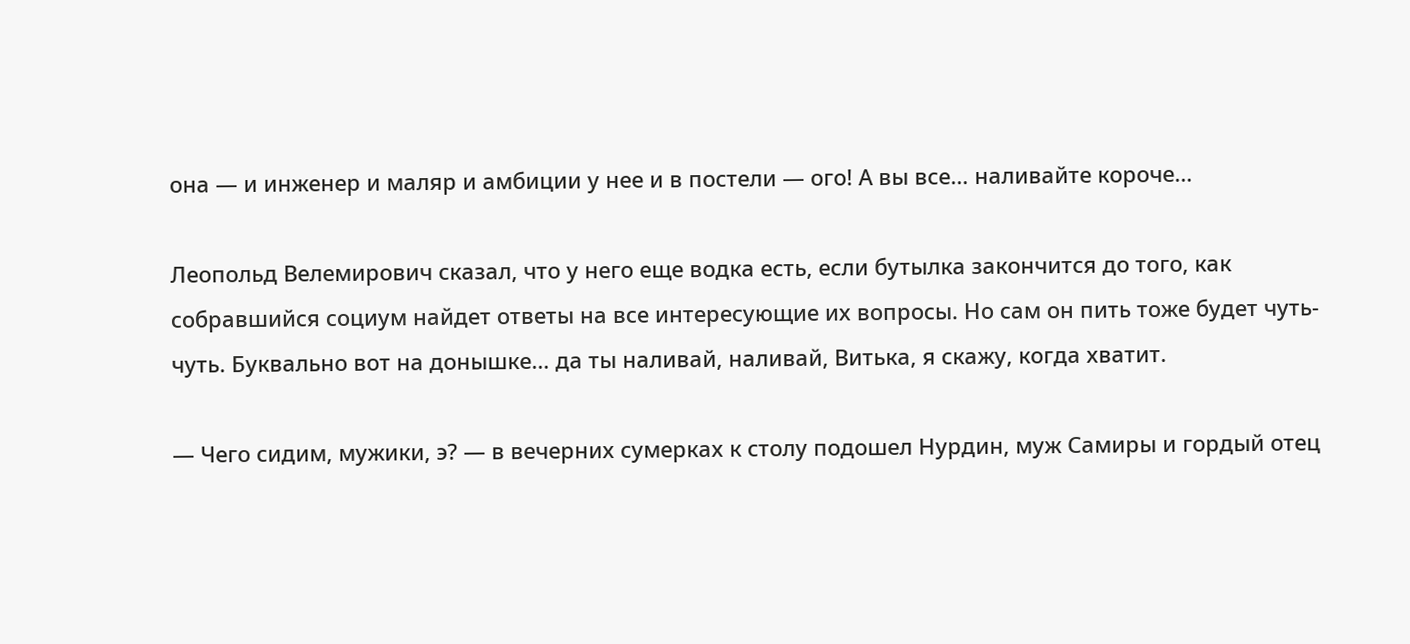она — и инженер и маляр и амбиции у нее и в постели — ого! А вы все… наливайте короче…

Леопольд Велемирович сказал, что у него еще водка есть, если бутылка закончится до того, как собравшийся социум найдет ответы на все интересующие их вопросы. Но сам он пить тоже будет чуть-чуть. Буквально вот на донышке… да ты наливай, наливай, Витька, я скажу, когда хватит.

— Чего сидим, мужики, э? — в вечерних сумерках к столу подошел Нурдин, муж Самиры и гордый отец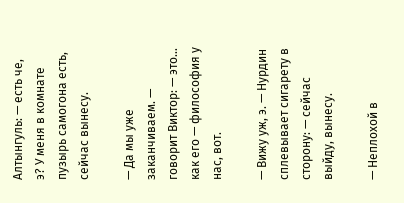Алтынгуль: — есть че, э? У меня в комнате пузырь самогона есть, сейчас вынесу.

— Да мы уже заканчиваем. — говорит Виктор: — это… как его — философия у нас, вот.

— Вижу уж, э. — Нурдин сплевывает сигарету в сторону: — сейчас выйду, вынесу.

— Неплохой в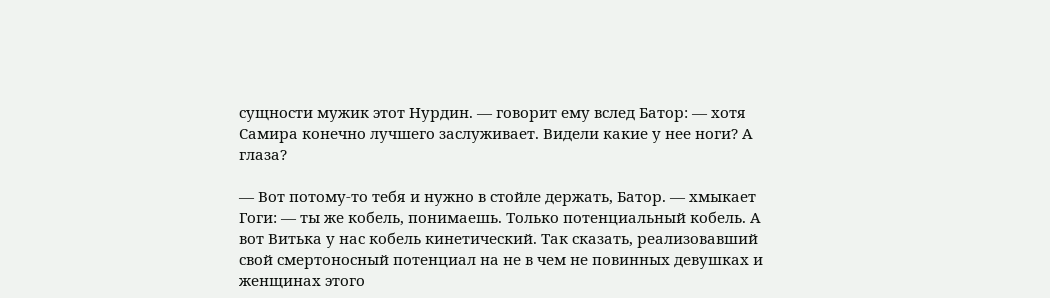сущности мужик этот Нурдин. — говорит ему вслед Батор: — хотя Самира конечно лучшего заслуживает. Видели какие у нее ноги? А глаза?

— Вот потому-то тебя и нужно в стойле держать, Батор. — хмыкает Гоги: — ты же кобель, понимаешь. Только потенциальный кобель. А вот Витька у нас кобель кинетический. Так сказать, реализовавший свой смертоносный потенциал на не в чем не повинных девушках и женщинах этого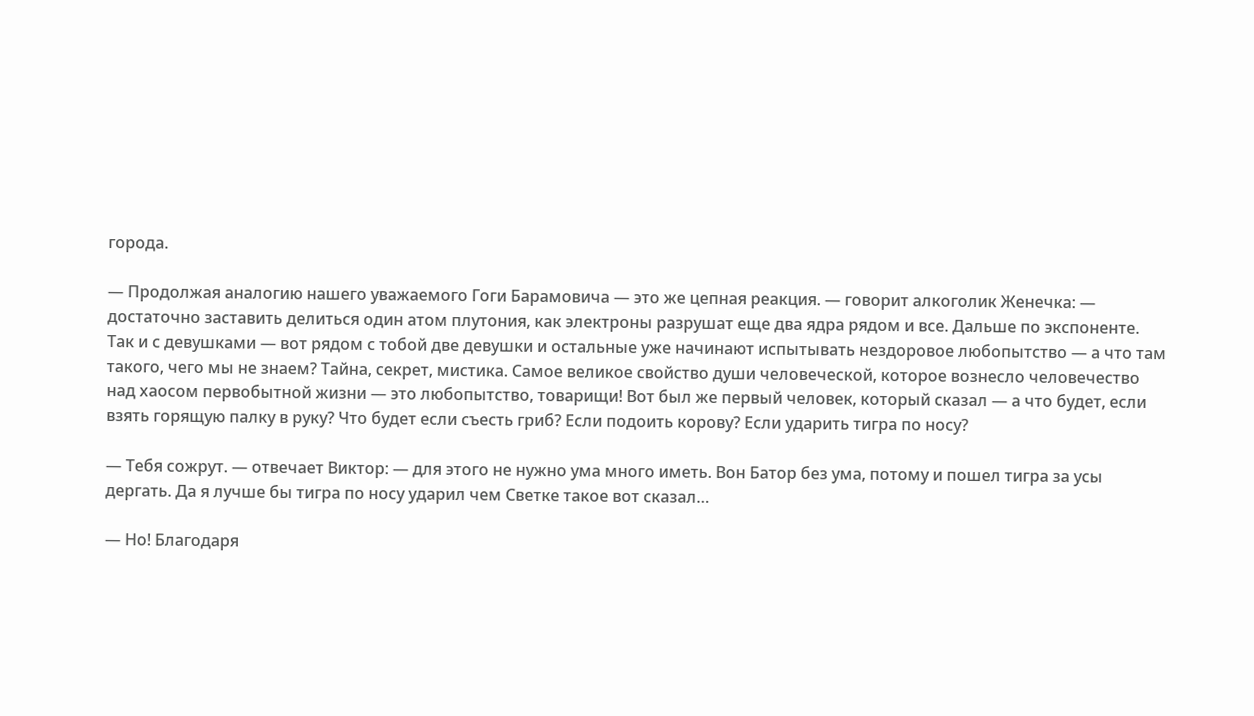города.

— Продолжая аналогию нашего уважаемого Гоги Барамовича — это же цепная реакция. — говорит алкоголик Женечка: — достаточно заставить делиться один атом плутония, как электроны разрушат еще два ядра рядом и все. Дальше по экспоненте. Так и с девушками — вот рядом с тобой две девушки и остальные уже начинают испытывать нездоровое любопытство — а что там такого, чего мы не знаем? Тайна, секрет, мистика. Самое великое свойство души человеческой, которое вознесло человечество над хаосом первобытной жизни — это любопытство, товарищи! Вот был же первый человек, который сказал — а что будет, если взять горящую палку в руку? Что будет если съесть гриб? Если подоить корову? Если ударить тигра по носу?

— Тебя сожрут. — отвечает Виктор: — для этого не нужно ума много иметь. Вон Батор без ума, потому и пошел тигра за усы дергать. Да я лучше бы тигра по носу ударил чем Светке такое вот сказал…

— Но! Благодаря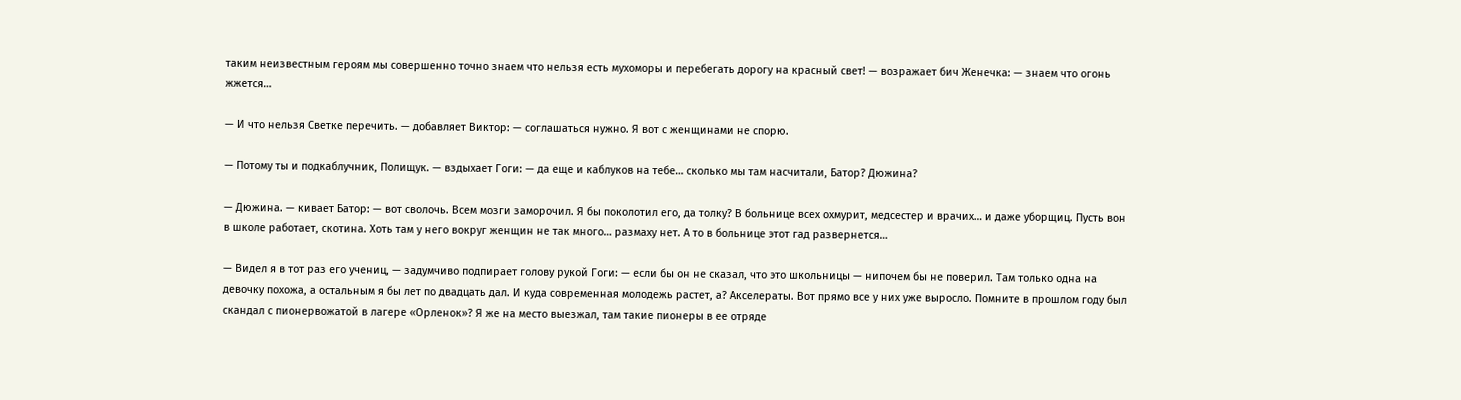таким неизвестным героям мы совершенно точно знаем что нельзя есть мухоморы и перебегать дорогу на красный свет! — возражает бич Женечка: — знаем что огонь жжется…

— И что нельзя Светке перечить. — добавляет Виктор: — соглашаться нужно. Я вот с женщинами не спорю.

— Потому ты и подкаблучник, Полищук. — вздыхает Гоги: — да еще и каблуков на тебе… сколько мы там насчитали, Батор? Дюжина?

— Дюжина. — кивает Батор: — вот сволочь. Всем мозги заморочил. Я бы поколотил его, да толку? В больнице всех охмурит, медсестер и врачих… и даже уборщиц. Пусть вон в школе работает, скотина. Хоть там у него вокруг женщин не так много… размаху нет. А то в больнице этот гад развернется…

— Видел я в тот раз его учениц, — задумчиво подпирает голову рукой Гоги: — если бы он не сказал, что это школьницы — нипочем бы не поверил. Там только одна на девочку похожа, а остальным я бы лет по двадцать дал. И куда современная молодежь растет, а? Акселераты. Вот прямо все у них уже выросло. Помните в прошлом году был скандал с пионервожатой в лагере «Орленок»? Я же на место выезжал, там такие пионеры в ее отряде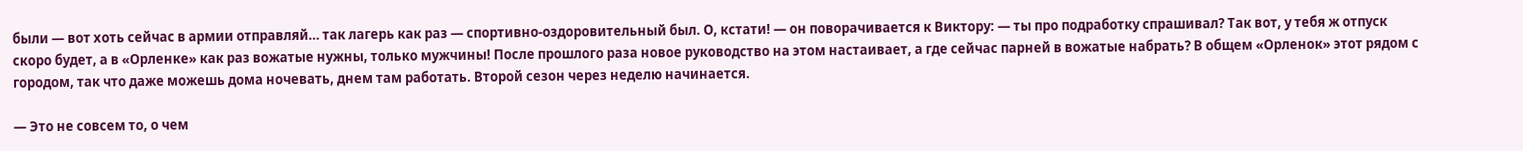были — вот хоть сейчас в армии отправляй… так лагерь как раз — спортивно-оздоровительный был. О, кстати! — он поворачивается к Виктору: — ты про подработку спрашивал? Так вот, у тебя ж отпуск скоро будет, а в «Орленке» как раз вожатые нужны, только мужчины! После прошлого раза новое руководство на этом настаивает, а где сейчас парней в вожатые набрать? В общем «Орленок» этот рядом с городом, так что даже можешь дома ночевать, днем там работать. Второй сезон через неделю начинается.

— Это не совсем то, о чем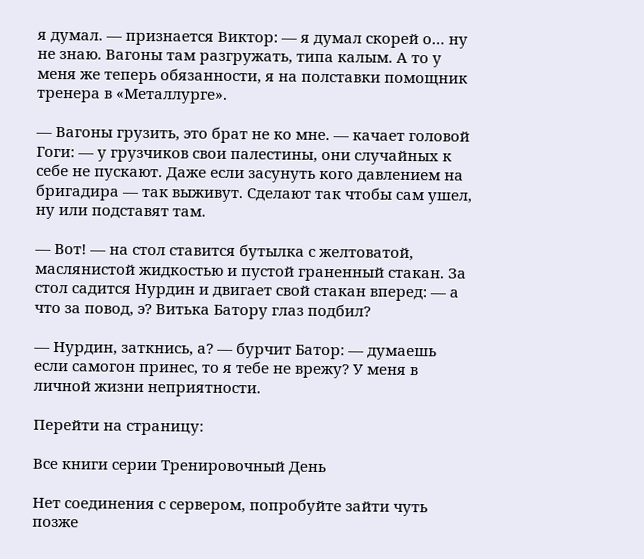я думал. — признается Виктор: — я думал скорей о… ну не знаю. Вагоны там разгружать, типа калым. А то у меня же теперь обязанности, я на полставки помощник тренера в «Металлурге».

— Вагоны грузить, это брат не ко мне. — качает головой Гоги: — у грузчиков свои палестины, они случайных к себе не пускают. Даже если засунуть кого давлением на бригадира — так выживут. Сделают так чтобы сам ушел, ну или подставят там.

— Вот! — на стол ставится бутылка с желтоватой, маслянистой жидкостью и пустой граненный стакан. За стол садится Нурдин и двигает свой стакан вперед: — а что за повод, э? Витька Батору глаз подбил?

— Нурдин, заткнись, а? — бурчит Батор: — думаешь если самогон принес, то я тебе не врежу? У меня в личной жизни неприятности.

Перейти на страницу:

Все книги серии Тренировочный День

Нет соединения с сервером, попробуйте зайти чуть позже